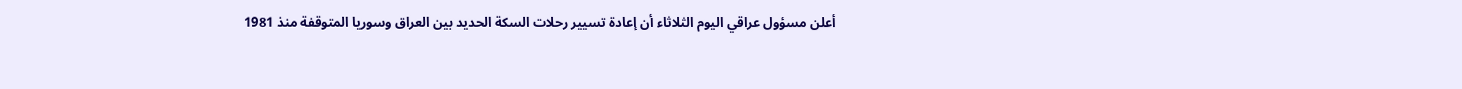أعلن مسؤول عراقي اليوم الثلاثاء أن إعادة تسيير رحلات السكة الحديد بين العراق وسوريا المتوقفة منذ 1981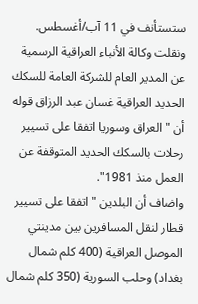ستستأنف في 11 آب/أغسطس.
ونقلت وكالة الأنباء العراقية الرسمية عن المدير العام للشركة العامة للسكك الحديد العراقية غسان عبد الرزاق قوله أن "العراق وسوريا اتفقا على تسيير رحلات بالسكك الحديد المتوقفة عن العمل منذ 1981".
واضاف أن البلدين "اتفقا على تسيير قطار لنقل المسافرين بين مدينتي الموصل العراقية (400 كلم شمال بغداد) وحلب السورية (350 كلم شمال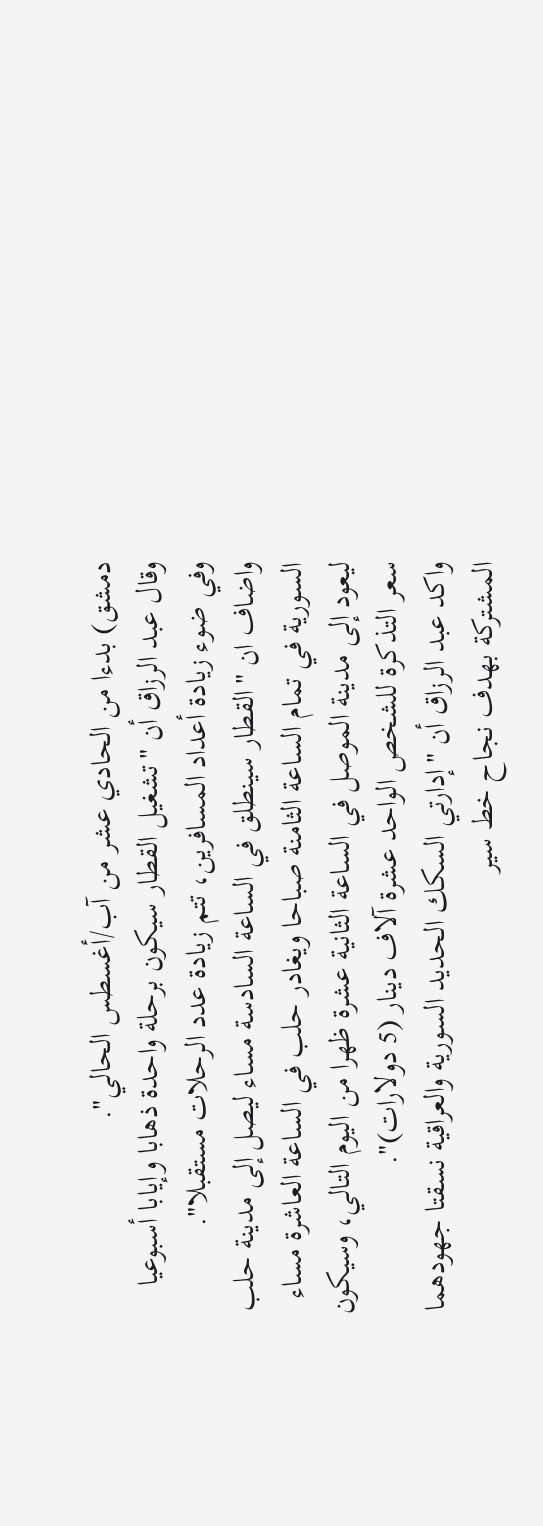دمشق) بدءا من الحادي عشر من آب/أغسطس الحالي".
وقال عبد الرزاق أن "تشغيل القطار سيكون برحلة واحدة ذهابا وإيابا أسبوعيا وفي ضوء زيادة أعداد المسافرين، تتم زيادة عدد الرحلات مستقبلا".
واضاف ان "القطار سينطلق في الساعة السادسة مساء ليصل إلى مدينة حلب السورية في تمام الساعة الثامنة صباحا ويغادر حلب في الساعة العاشرة مساء ليعود إلى مدينة الموصل في الساعة الثانية عشرة ظهرا من اليوم التالي، وسيكون سعر التذكرة للشخص الواحد عشرة آلاف دينار (5 دولارات)".
واكد عبد الرزاق أن "إدارتي السكك الحديد السورية والعراقية نسقتا جهودهما المشتركة بهدف نجاح خط سير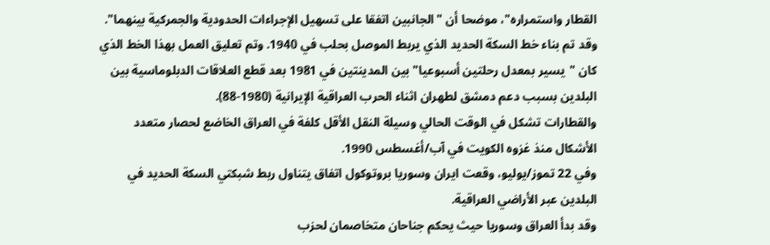القطار واستمراره"، موضحا أن "الجانبين اتفقا على تسهيل الإجراءات الحدودية والجمركية بينهما".
وقد تم بناء خط السكة الحديد الذي يربط الموصل بحلب في 1940. وتم تعليق العمل بهذا الخط الذي كان "يسير بمعدل رحلتين أسبوعيا" بين المدينتين في 1981 بعد قطع العلاقات الدبلوماسية بين البلدين بسبب دعم دمشق لطهران اثناء الحرب العراقية الإيرانية (1980-88).
والقطارات تشكل في الوقت الحالي وسيلة النقل الأقل كلفة في العراق الخاضع لحصار متعدد الأشكال منذ غزوه الكويت في آب/أغسطس 1990.
وفي 22 تموز/يوليو، وقعت ايران وسوريا بروتوكول اتفاق يتناول ربط شبكتي السكة الحديد في البلدين عبر الأراضي العراقية.
وقد بدأ العراق وسوريا حيث يحكم جناحان متخاصمان لحزب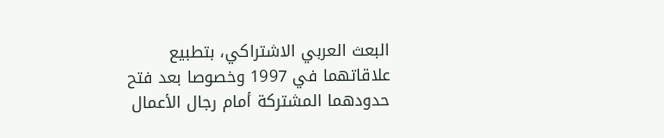البعث العربي الاشتراكي، بتطبيع علاقاتهما في 1997 وخصوصا بعد فتح حدودهما المشتركة أمام رجال الأعمال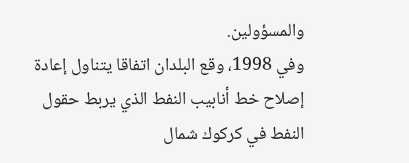والمسؤولين.
وفي 1998، وقع البلدان اتفاقا يتناول إعادة إصلاح خط أنابيب النفط الذي يربط حقول النفط في كركوك شمال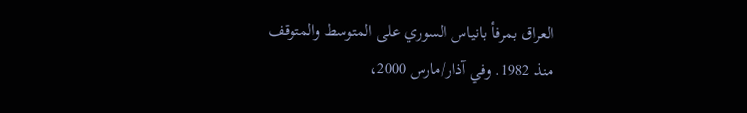العراق بمرفأ بانياس السوري على المتوسط والمتوقف منذ 1982. وفي آذار/مارس 2000،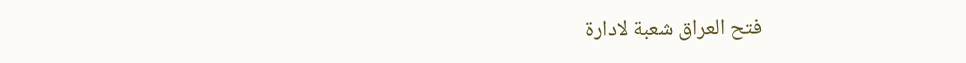فتح العراق شعبة لادارة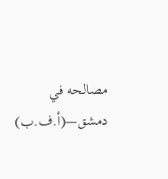مصالحه في دمشق—(أ.ف.ب)